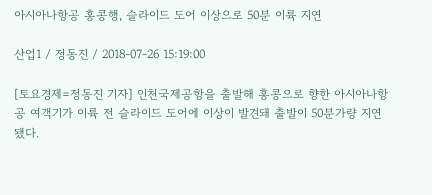아시아나항공 홍콩행, 슬라이드 도어 이상으로 50분 이륙 지연

산업1 / 정동진 / 2018-07-26 15:19:00

[토요경제=정동진 기자] 인천국제공항을 출발해 홍콩으로 향한 아시아나항공 여객기가 이륙 전 슬라이드 도어에 이상이 발견돼 출발이 50분가량 지연됐다.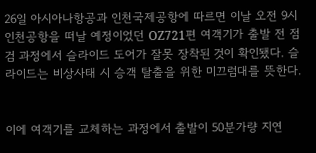26일 아시아나항공과 인천국제공항에 따르면 이날 오전 9시 인천공항을 떠날 예정이었던 OZ721편 여객기가 출발 전 점검 과정에서 슬라이드 도어가 잘못 장착된 것이 확인됐다. 슬라이드는 비상사태 시 승객 탈출을 위한 미끄럼대를 뜻한다.


이에 여객기를 교체하는 과정에서 출발이 50분가량 지연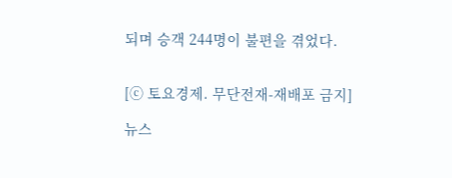되며 승객 244명이 불편을 겪었다.


[ⓒ 토요경제. 무단전재-재배포 금지]

뉴스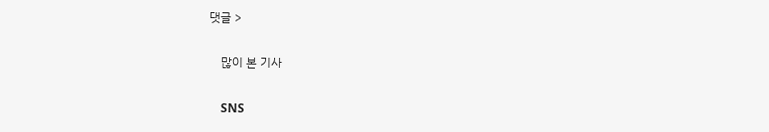댓글 >

    많이 본 기사

    SNS